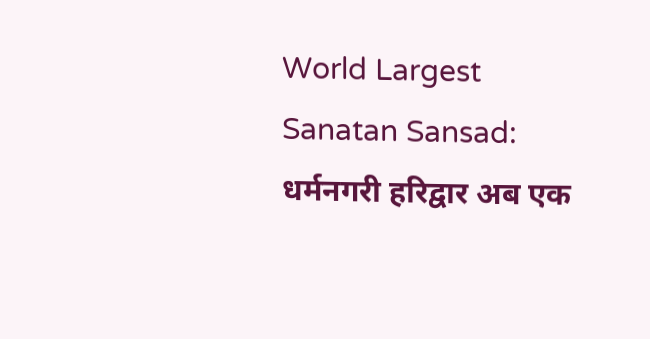World Largest Sanatan Sansad: धर्मनगरी हरिद्वार अब एक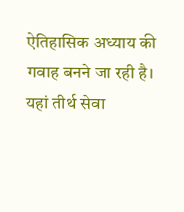ऐतिहासिक अध्याय की गवाह बनने जा रही है। यहां तीर्थ सेवा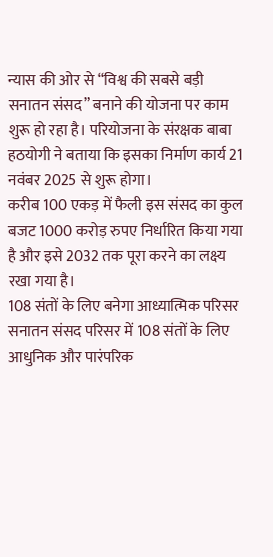न्यास की ओर से “विश्व की सबसे बड़ी सनातन संसद” बनाने की योजना पर काम शुरू हो रहा है। परियोजना के संरक्षक बाबा हठयोगी ने बताया कि इसका निर्माण कार्य 21 नवंबर 2025 से शुरू होगा।
करीब 100 एकड़ में फैली इस संसद का कुल बजट 1000 करोड़ रुपए निर्धारित किया गया है और इसे 2032 तक पूरा करने का लक्ष्य रखा गया है।
108 संतों के लिए बनेगा आध्यात्मिक परिसर
सनातन संसद परिसर में 108 संतों के लिए आधुनिक और पारंपरिक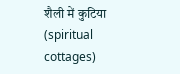शैली में कुटिया (spiritual cottages)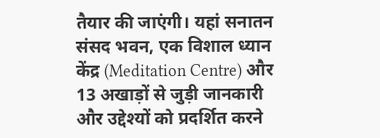तैयार की जाएंगी। यहां सनातन संसद भवन, एक विशाल ध्यान केंद्र (Meditation Centre) और 13 अखाड़ों से जुड़ी जानकारी और उद्देश्यों को प्रदर्शित करने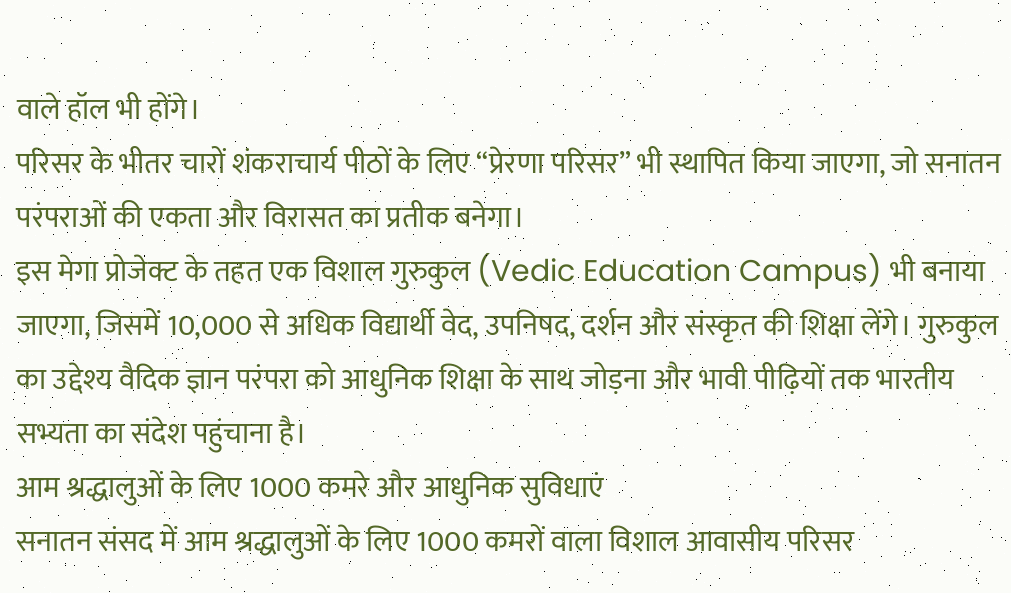वाले हॉल भी होंगे।
परिसर के भीतर चारों शंकराचार्य पीठों के लिए “प्रेरणा परिसर” भी स्थापित किया जाएगा, जो सनातन परंपराओं की एकता और विरासत का प्रतीक बनेगा।
इस मेगा प्रोजेक्ट के तहत एक विशाल गुरुकुल (Vedic Education Campus) भी बनाया जाएगा, जिसमें 10,000 से अधिक विद्यार्थी वेद, उपनिषद, दर्शन और संस्कृत की शिक्षा लेंगे। गुरुकुल का उद्देश्य वैदिक ज्ञान परंपरा को आधुनिक शिक्षा के साथ जोड़ना और भावी पीढ़ियों तक भारतीय सभ्यता का संदेश पहुंचाना है।
आम श्रद्धालुओं के लिए 1000 कमरे और आधुनिक सुविधाएं
सनातन संसद में आम श्रद्धालुओं के लिए 1000 कमरों वाला विशाल आवासीय परिसर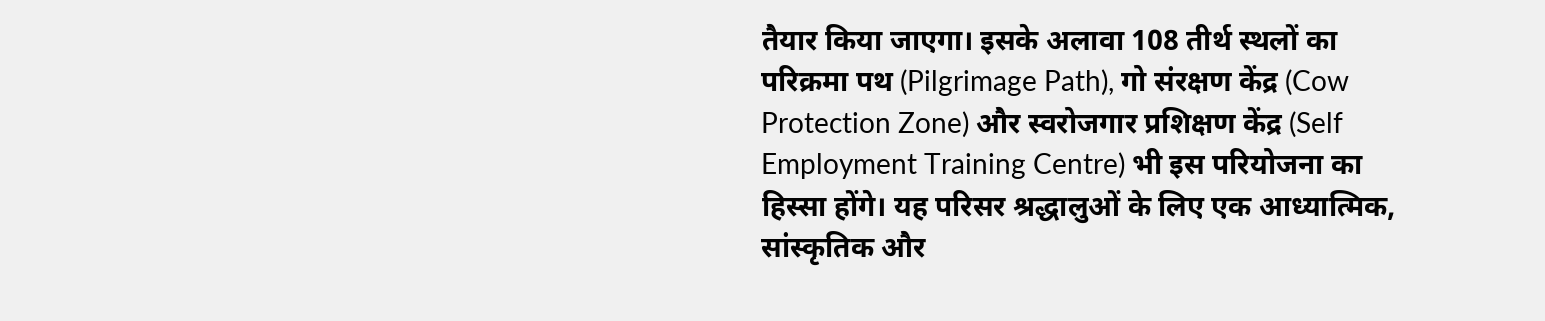तैयार किया जाएगा। इसके अलावा 108 तीर्थ स्थलों का परिक्रमा पथ (Pilgrimage Path), गो संरक्षण केंद्र (Cow Protection Zone) और स्वरोजगार प्रशिक्षण केंद्र (Self Employment Training Centre) भी इस परियोजना का हिस्सा होंगे। यह परिसर श्रद्धालुओं के लिए एक आध्यात्मिक, सांस्कृतिक और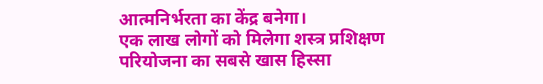आत्मनिर्भरता का केंद्र बनेगा।
एक लाख लोगों को मिलेगा शस्त्र प्रशिक्षण
परियोजना का सबसे खास हिस्सा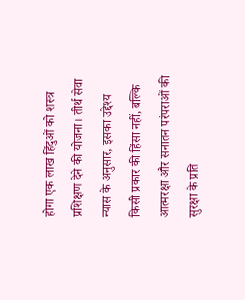होगा एक लाख हिंदुओं को शस्त्र प्रशिक्षण देने की योजना। तीर्थ सेवा न्यास के अनुसार, इसका उद्देश्य किसी प्रकार की हिंसा नहीं, बल्कि आत्मरक्षा और सनातन परंपराओं की सुरक्षा के प्रति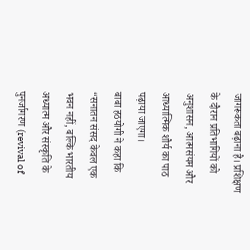जागरूकता बढ़ाना है। प्रशिक्षण के दौरान प्रतिभागियों को अनुशासन, आत्मसंयम और आध्यात्मिक शौर्य का पाठ पढ़ाया जाएगा।
बाबा हठयोगी ने कहा कि “सनातन संसद केवल एक भवन नहीं, बल्कि भारतीय अध्यात्म और संस्कृति के पुनर्जागरण (revival of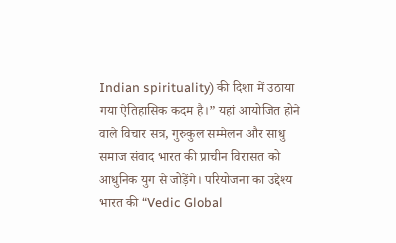Indian spirituality) की दिशा में उठाया गया ऐतिहासिक कदम है।” यहां आयोजित होने वाले विचार सत्र, गुरुकुल सम्मेलन और साधु समाज संवाद भारत की प्राचीन विरासत को आधुनिक युग से जोड़ेंगे। परियोजना का उद्देश्य भारत की “Vedic Global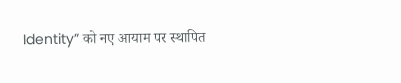Identity” को नए आयाम पर स्थापित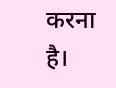करना है।